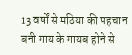13 वर्षों से मठिया की पहचान बनी गाय के गायब होने से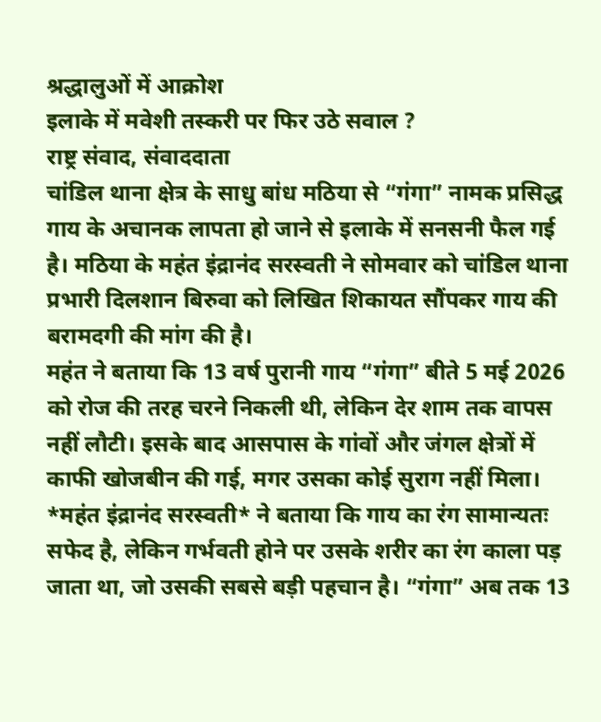श्रद्धालुओं में आक्रोश
इलाके में मवेशी तस्करी पर फिर उठे सवाल ?
राष्ट्र संवाद, संवाददाता
चांडिल थाना क्षेत्र के साधु बांध मठिया से “गंगा” नामक प्रसिद्ध गाय के अचानक लापता हो जाने से इलाके में सनसनी फैल गई है। मठिया के महंत इंद्रानंद सरस्वती ने सोमवार को चांडिल थाना प्रभारी दिलशान बिरुवा को लिखित शिकायत सौंपकर गाय की बरामदगी की मांग की है।
महंत ने बताया कि 13 वर्ष पुरानी गाय “गंगा” बीते 5 मई 2026 को रोज की तरह चरने निकली थी, लेकिन देर शाम तक वापस नहीं लौटी। इसके बाद आसपास के गांवों और जंगल क्षेत्रों में काफी खोजबीन की गई, मगर उसका कोई सुराग नहीं मिला।
*महंत इंद्रानंद सरस्वती* ने बताया कि गाय का रंग सामान्यतः सफेद है, लेकिन गर्भवती होने पर उसके शरीर का रंग काला पड़ जाता था, जो उसकी सबसे बड़ी पहचान है। “गंगा” अब तक 13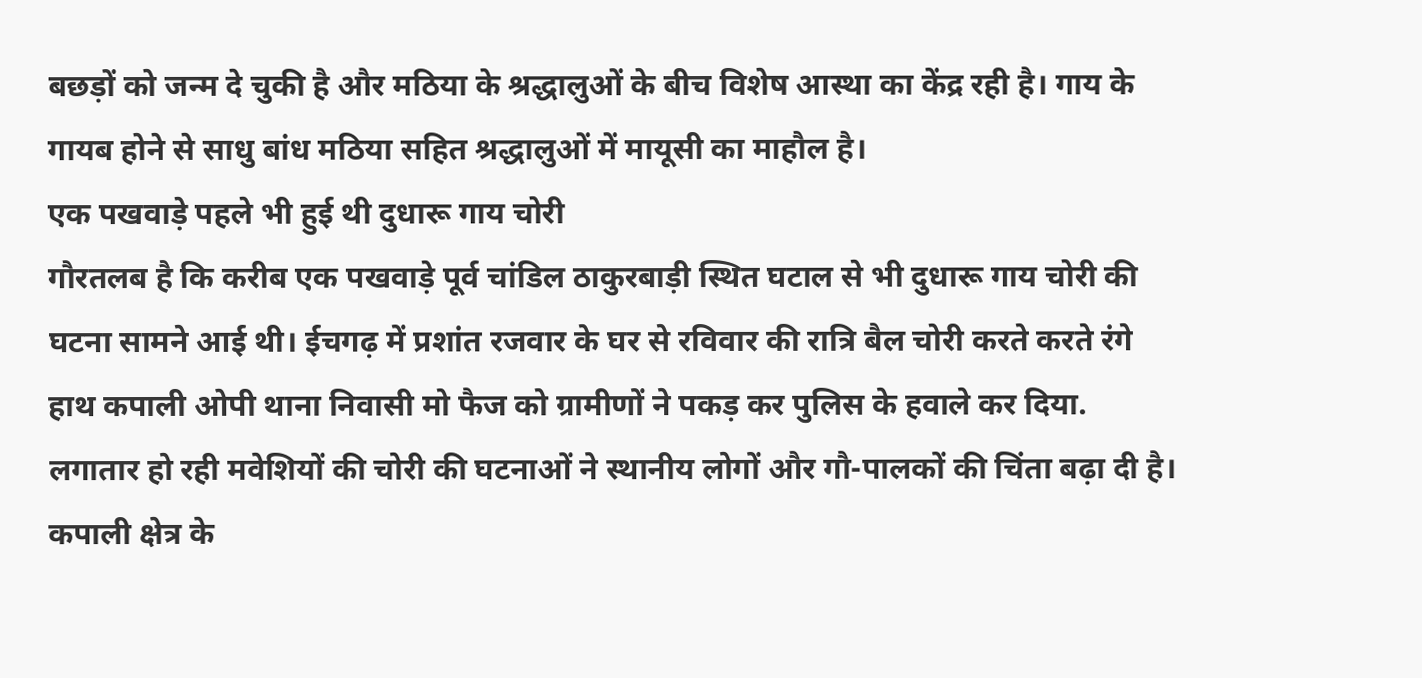बछड़ों को जन्म दे चुकी है और मठिया के श्रद्धालुओं के बीच विशेष आस्था का केंद्र रही है। गाय के गायब होने से साधु बांध मठिया सहित श्रद्धालुओं में मायूसी का माहौल है।
एक पखवाड़े पहले भी हुई थी दुधारू गाय चोरी
गौरतलब है कि करीब एक पखवाड़े पूर्व चांडिल ठाकुरबाड़ी स्थित घटाल से भी दुधारू गाय चोरी की घटना सामने आई थी। ईचगढ़ में प्रशांत रजवार के घर से रविवार की रात्रि बैल चोरी करते करते रंगे हाथ कपाली ओपी थाना निवासी मो फैज को ग्रामीणों ने पकड़ कर पुलिस के हवाले कर दिया. लगातार हो रही मवेशियों की चोरी की घटनाओं ने स्थानीय लोगों और गौ-पालकों की चिंता बढ़ा दी है।
कपाली क्षेत्र के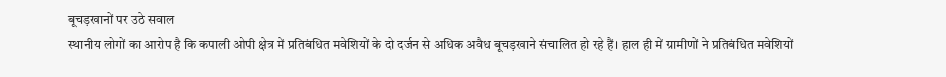बूचड़खानों पर उठे सवाल
स्थानीय लोगों का आरोप है कि कपाली ओपी क्षेत्र में प्रतिबंधित मवेशियों के दो दर्जन से अधिक अवैध बूचड़खाने संचालित हो रहे हैं। हाल ही में ग्रामीणों ने प्रतिबंधित मवेशियों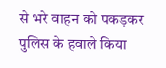से भरे वाहन को पकड़कर पुलिस के हवाले किया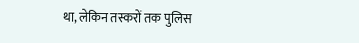था, लेकिन तस्करों तक पुलिस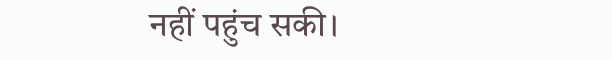नहीं पहुंच सकी।